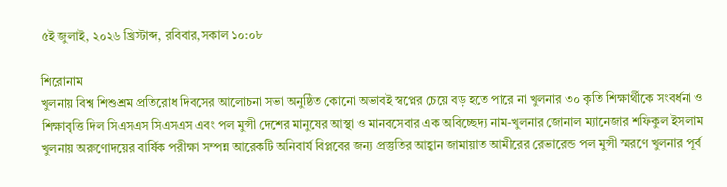৫ই জুলাই, ২০২৬ খ্রিস্টাব্দ, রবিবার,সকাল ১০:০৮

শিরোনাম
খুলনায় বিশ্ব শিশুশ্রম প্রতিরোধ দিবসের আলোচনা সভা অনুষ্ঠিত কোনো অভাবই স্বপ্নের চেয়ে বড় হতে পারে না খুলনার ৩০ কৃতি শিক্ষার্থীকে সংবর্ধনা ও শিক্ষাবৃত্তি দিল সিএসএস সিএসএস এবং পল মুন্সী দেশের মানুষের আস্থা ও মানবসেবার এক অবিচ্ছেদ্য নাম-খুলনার জোনাল ম্যানেজার শফিকুল ইসলাম খুলনায় অরুণোদয়ের বার্ষিক পরীক্ষা সম্পন্ন আরেকটি অনিবার্য বিপ্লবের জন্য প্রস্তুতির আহ্বান জামায়াত আমীরের রেভারেন্ড পল মুন্সী স্মরণে খুলনার পূর্ব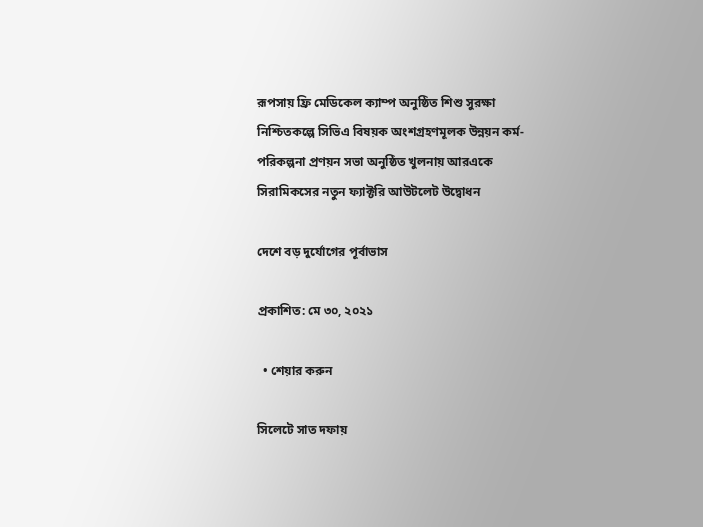রূপসায় ফ্রি মেডিকেল ক্যাম্প অনুষ্ঠিত শিশু সুরক্ষা নিশ্চিতকল্পে সিভিএ বিষয়ক অংশগ্রহণমূলক উন্নয়ন কর্ম-পরিকল্পনা প্রণয়ন সভা অনুষ্ঠিত খুলনায় আরএকে সিরামিকসের নতুন ফ্যাক্টরি আউটলেট উদ্বোধন

দেশে বড় দুর্যোগের পূর্বাভাস

প্রকাশিত: মে ৩০, ২০২১

  • শেয়ার করুন

সিলেটে সাত দফায়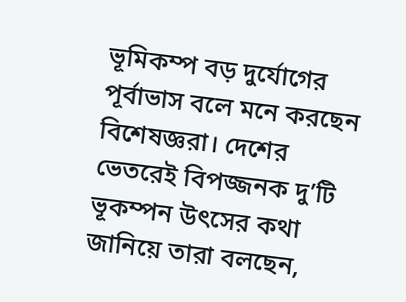ভূমিকম্প বড় দুর্যোগের পূর্বাভাস বলে মনে করছেন বিশেষজ্ঞরা। দেশের ভেতরেই বিপজ্জনক দু’টি ভূকম্পন উৎসের কথা জানিয়ে তারা বলছেন,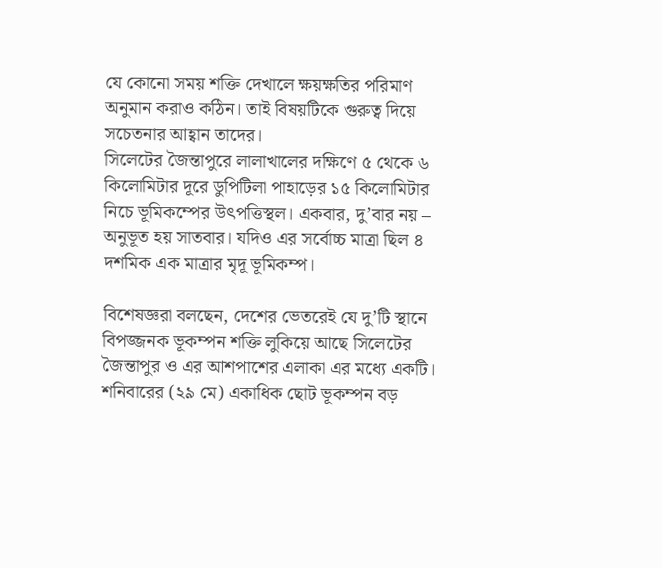যে কোনো সময় শক্তি দেখালে ক্ষয়ক্ষতির পরিমাণ অনুমান করাও কঠিন। তাই বিষয়টিকে গুরুত্ব দিয়ে সচেতনার আহ্বান তাদের।
সিলেটের জৈন্তাপুরে লালাখালের দক্ষিণে ৫ থেকে ৬ কিলোমিটার দূরে ডুপিটিলা পাহাড়ের ১৫ কিলোমিটার নিচে ভূমিকম্পের উৎপত্তিস্থল। একবার, দু’বার নয় – অনুভূত হয় সাতবার। যদিও এর সর্বোচ্চ মাত্রা ছিল ৪ দশমিক এক মাত্রার মৃদূ ভূমিকম্প।

বিশেষজ্ঞরা বলছেন, দেশের ভেতরেই যে দু’টি স্থানে বিপজ্জনক ভূকম্পন শক্তি লুকিয়ে আছে সিলেটের জৈন্তাপুর ও এর আশপাশের এলাকা এর মধ্যে একটি। শনিবারের (২৯ মে) একাধিক ছোট ভূকম্পন বড়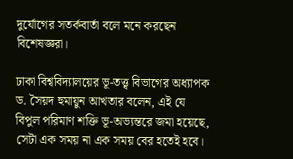দুর্যোগের সতর্কবার্তা বলে মনে করছেন বিশেষজ্ঞরা।

ঢাকা বিশ্ববিদ্যালয়ের ভূ-তত্ত্ব বিভাগের অধ্যাপক ড. সৈয়দ হুমায়ুন আখতার বলেন, এই যে বিপুল পরিমাণ শক্তি ভূ-অভ্যন্তরে জমা হয়েছে, সেটা এক সময় না এক সময় বের হতেই হবে।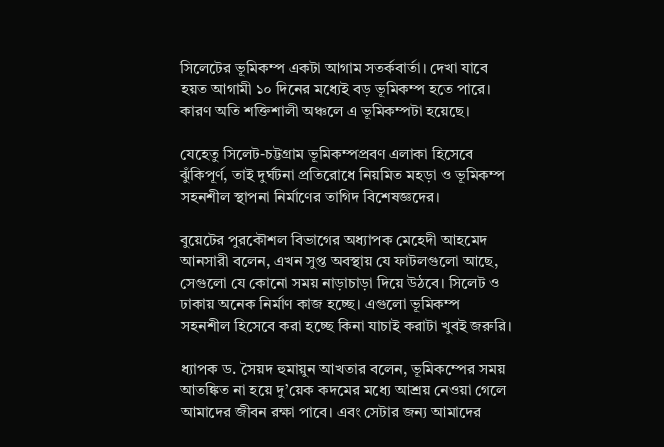সিলেটের ভূমিকম্প একটা আগাম সতর্কবার্তা। দেখা যাবে হয়ত আগামী ১০ দিনের মধ্যেই বড় ভূমিকম্প হতে পারে। কারণ অতি শক্তিশালী অঞ্চলে এ ভূমিকম্পটা হয়েছে।

যেহেতু সিলেট-চট্টগ্রাম ভূমিকম্পপ্রবণ এলাকা হিসেবে ঝুঁকিপূর্ণ, তাই দুর্ঘটনা প্রতিরোধে নিয়মিত মহড়া ও ভূমিকম্প সহনশীল স্থাপনা নির্মাণের তাগিদ বিশেষজ্ঞদের।

বুয়েটের পুরকৌশল বিভাগের অধ্যাপক মেহেদী আহমেদ আনসারী বলেন, এখন সুপ্ত অবস্থায় যে ফাটলগুলো আছে, সেগুলো যে কোনো সময় নাড়াচাড়া দিয়ে উঠবে। সিলেট ও ঢাকায় অনেক নির্মাণ কাজ হচ্ছে। এগুলো ভূমিকম্প সহনশীল হিসেবে করা হচ্ছে কিনা যাচাই করাটা খুবই জরুরি।

ধ্যাপক ড. সৈয়দ হুমায়ুন আখতার বলেন, ভূমিকম্পের সময় আতঙ্কিত না হয়ে দু’য়েক কদমের মধ্যে আশ্রয় নেওয়া গেলে আমাদের জীবন রক্ষা পাবে। এবং সেটার জন্য আমাদের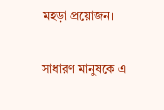মহড়া প্রয়োজন।

সাধারণ মানুষকে এ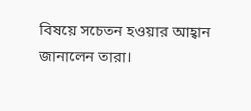বিষয়ে সচেতন হওয়ার আহ্বান জানালেন তারা।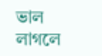ভাল লাগলে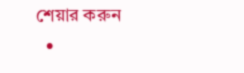শেয়ার করুন
  •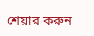শেয়ার করুন